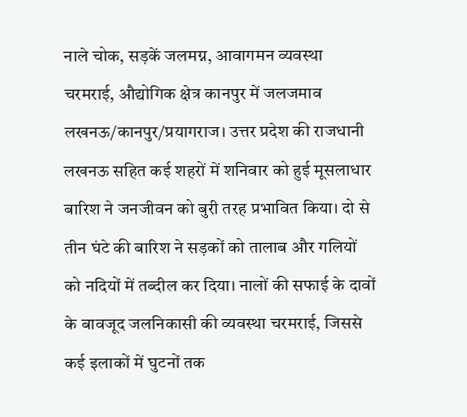नाले चोक, सड़कें जलमग्न, आवागमन व्यवस्था चरमराई, औद्योगिक क्षेत्र कानपुर में जलजमाव
लखनऊ/कानपुर/प्रयागराज। उत्तर प्रदेश की राजधानी लखनऊ सहित कई शहरों में शनिवार को हुई मूसलाधार बारिश ने जनजीवन को बुरी तरह प्रभावित किया। दो से तीन घंटे की बारिश ने सड़कों को तालाब और गलियों को नदियों में तब्दील कर दिया। नालों की सफाई के दावों के बावजूद जलनिकासी की व्यवस्था चरमराई, जिससे कई इलाकों में घुटनों तक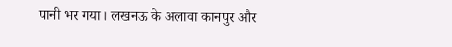पानी भर गया। लखनऊ के अलावा कानपुर और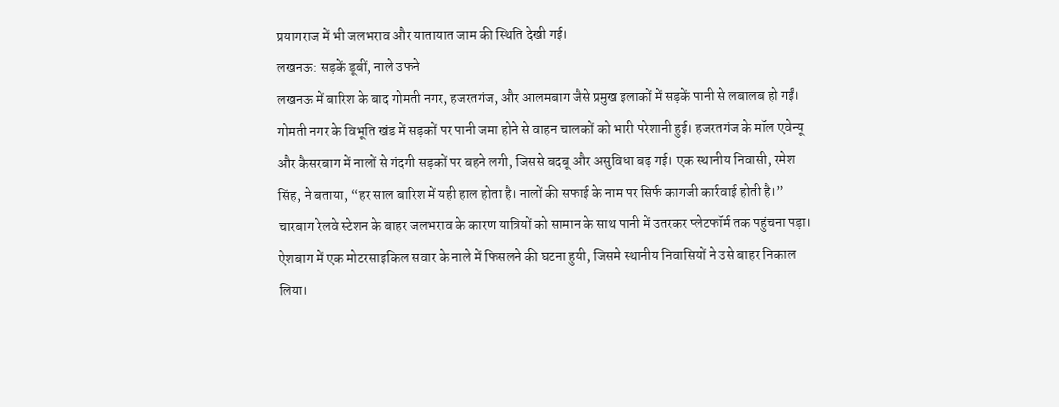प्रयागराज में भी जलभराव और यातायात जाम की स्थिति देखी गई।
लखनऊ: सड़कें डूबीं, नाले उफने
लखनऊ में बारिश के बाद गोमती नगर, हजरतगंज, और आलमबाग जैसे प्रमुख इलाकों में सड़कें पानी से लबालब हो गईं। गोमती नगर के विभूति खंड में सड़कों पर पानी जमा होने से वाहन चालकों को भारी परेशानी हुई। हजरतगंज के मॉल एवेन्यू और कैसरबाग में नालों से गंदगी सड़कों पर बहने लगी, जिससे बदबू और असुविधा बढ़ गई। एक स्थानीय निवासी, रमेश सिंह, ने बताया, “हर साल बारिश में यही हाल होता है। नालों की सफाई के नाम पर सिर्फ कागजी कार्रवाई होती है।”
चारबाग रेलवे स्टेशन के बाहर जलभराव के कारण यात्रियों को सामान के साथ पानी में उतरकर प्लेटफॉर्म तक पहुंचना पड़ा। ऐशबाग में एक मोटरसाइकिल सवार के नाले में फिसलने की घटना हुयी, जिसमे स्थानीय निवासियों ने उसे बाहर निकाल लिया।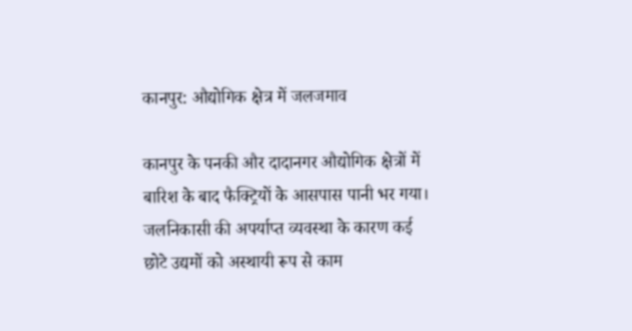कानपुर: औद्योगिक क्षेत्र में जलजमाव

कानपुर के पनकी और दादानगर औद्योगिक क्षेत्रों में बारिश के बाद फैक्ट्रियों के आसपास पानी भर गया। जलनिकासी की अपर्याप्त व्यवस्था के कारण कई छोटे उद्यमों को अस्थायी रूप से काम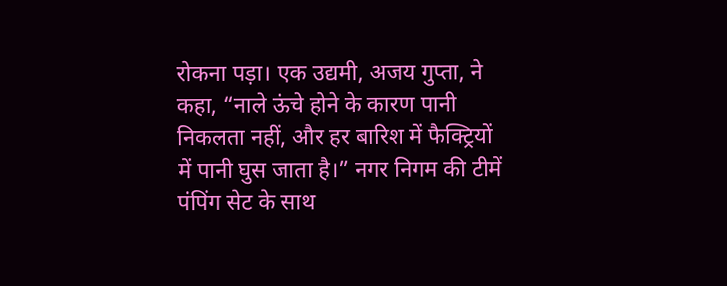रोकना पड़ा। एक उद्यमी, अजय गुप्ता, ने कहा, “नाले ऊंचे होने के कारण पानी निकलता नहीं, और हर बारिश में फैक्ट्रियों में पानी घुस जाता है।” नगर निगम की टीमें पंपिंग सेट के साथ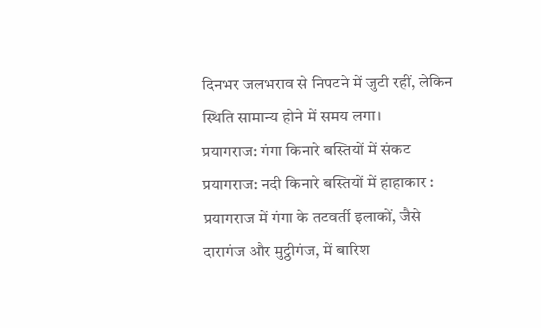दिनभर जलभराव से निपटने में जुटी रहीं, लेकिन स्थिति सामान्य होने में समय लगा।
प्रयागराज: गंगा किनारे बस्तियों में संकट
प्रयागराज: नदी किनारे बस्तियों में हाहाकार : प्रयागराज में गंगा के तटवर्ती इलाकों, जैसे दारागंज और मुट्ठीगंज, में बारिश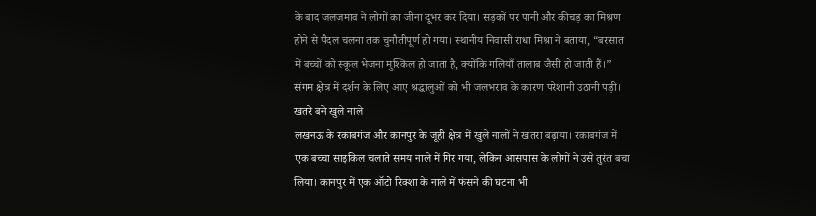के बाद जलजमाव ने लोगों का जीना दूभर कर दिया। सड़कों पर पानी और कीचड़ का मिश्रण होने से पैदल चलना तक चुनौतीपूर्ण हो गया। स्थानीय निवासी राधा मिश्रा ने बताया, “बरसात में बच्चों को स्कूल भेजना मुश्किल हो जाता है, क्योंकि गलियाँ तालाब जैसी हो जाती हैं।” संगम क्षेत्र में दर्शन के लिए आए श्रद्धालुओं को भी जलभराव के कारण परेशानी उठानी पड़ी।
खतरे बने खुले नाले
लखनऊ के रकाबगंज और कानपुर के जूही क्षेत्र में खुले नालों ने खतरा बढ़ाया। रकाबगंज में एक बच्चा साइकिल चलाते समय नाले में गिर गया, लेकिन आसपास के लोगों ने उसे तुरंत बचा लिया। कानपुर में एक ऑटो रिक्शा के नाले में फंसने की घटना भी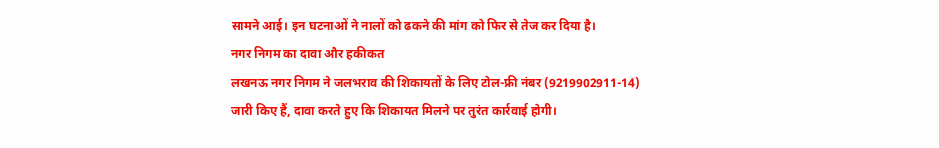सामने आई। इन घटनाओं ने नालों को ढकने की मांग को फिर से तेज कर दिया है।
नगर निगम का दावा और हकीकत
लखनऊ नगर निगम ने जलभराव की शिकायतों के लिए टोल-फ्री नंबर (9219902911-14) जारी किए हैं, दावा करते हुए कि शिकायत मिलने पर तुरंत कार्रवाई होगी।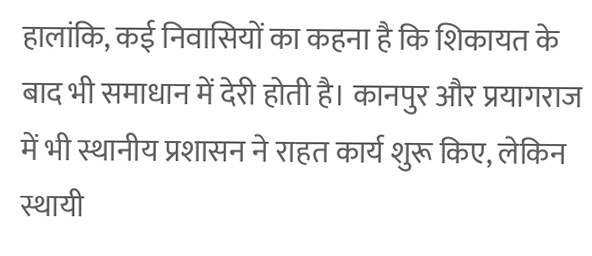हालांकि, कई निवासियों का कहना है कि शिकायत के बाद भी समाधान में देरी होती है। कानपुर और प्रयागराज में भी स्थानीय प्रशासन ने राहत कार्य शुरू किए, लेकिन स्थायी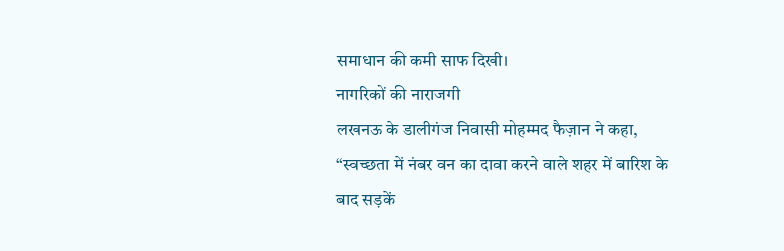समाधान की कमी साफ दिखी।
नागरिकों की नाराजगी
लखनऊ के डालीगंज निवासी मोहम्मद फैज़ान ने कहा, “स्वच्छता में नंबर वन का दावा करने वाले शहर में बारिश के बाद सड़कें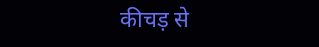कीचड़ से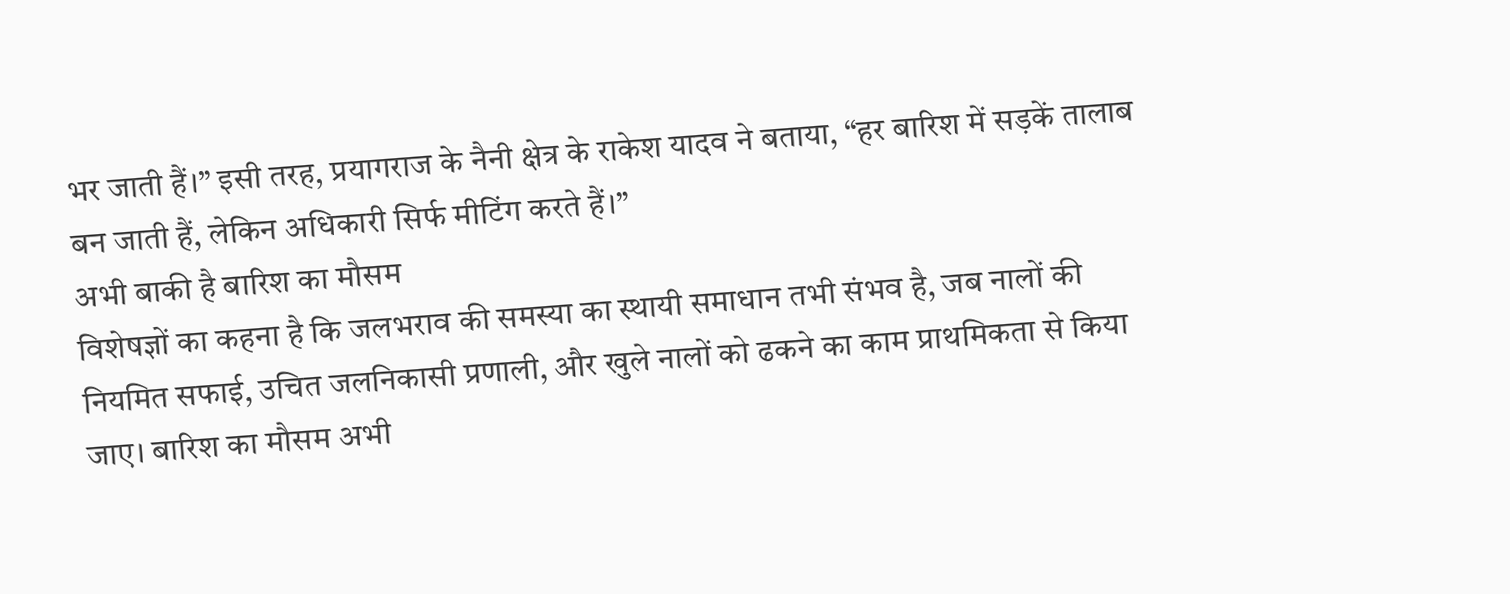भर जाती हैं।” इसी तरह, प्रयागराज के नैनी क्षेत्र के राकेश यादव ने बताया, “हर बारिश में सड़कें तालाब बन जाती हैं, लेकिन अधिकारी सिर्फ मीटिंग करते हैं।”
अभी बाकी है बारिश का मौसम
विशेषज्ञों का कहना है कि जलभराव की समस्या का स्थायी समाधान तभी संभव है, जब नालों की नियमित सफाई, उचित जलनिकासी प्रणाली, और खुले नालों को ढकने का काम प्राथमिकता से किया जाए। बारिश का मौसम अभी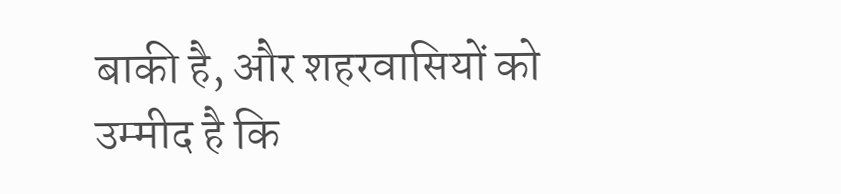बाकी है, और शहरवासियों को उम्मीद है कि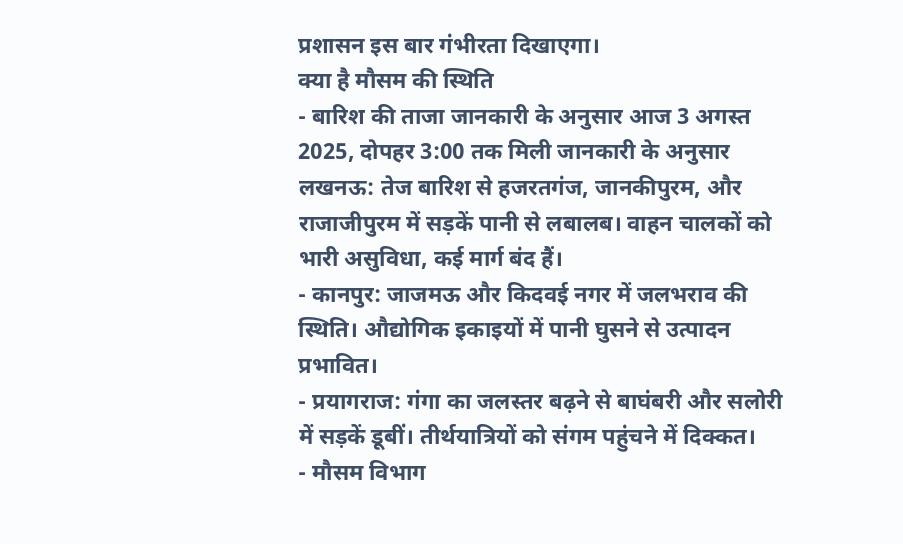प्रशासन इस बार गंभीरता दिखाएगा।
क्या है मौसम की स्थिति
- बारिश की ताजा जानकारी के अनुसार आज 3 अगस्त 2025, दोपहर 3:00 तक मिली जानकारी के अनुसार लखनऊ: तेज बारिश से हजरतगंज, जानकीपुरम, और राजाजीपुरम में सड़कें पानी से लबालब। वाहन चालकों को भारी असुविधा, कई मार्ग बंद हैं।
- कानपुर: जाजमऊ और किदवई नगर में जलभराव की स्थिति। औद्योगिक इकाइयों में पानी घुसने से उत्पादन प्रभावित।
- प्रयागराज: गंगा का जलस्तर बढ़ने से बाघंबरी और सलोरी में सड़कें डूबीं। तीर्थयात्रियों को संगम पहुंचने में दिक्कत।
- मौसम विभाग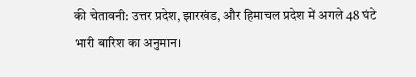की चेतावनी: उत्तर प्रदेश, झारखंड, और हिमाचल प्रदेश में अगले 48 घंटे भारी बारिश का अनुमान।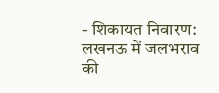- शिकायत निवारण: लखनऊ में जलभराव की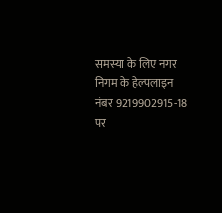समस्या के लिए नगर निगम के हेल्पलाइन नंबर 9219902915-18 पर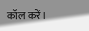कॉल करें।